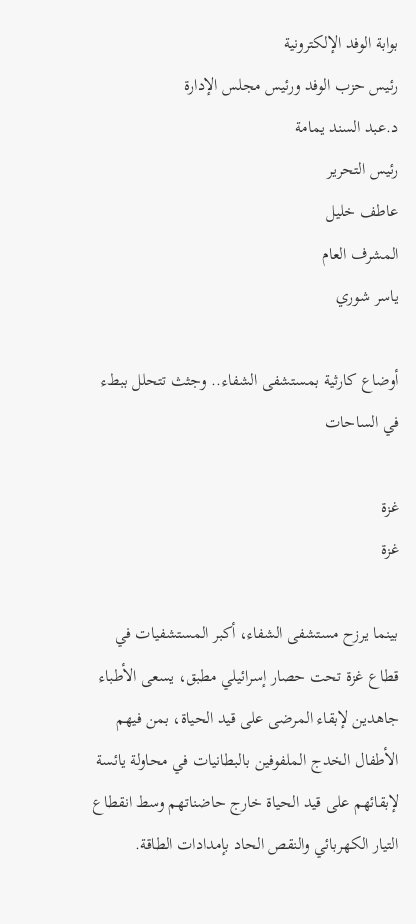بوابة الوفد الإلكترونية
رئيس حزب الوفد ورئيس مجلس الإدارة
د.عبد السند يمامة
رئيس التحرير
عاطف خليل
المشرف العام
ياسر شوري

أوضاع كارثية بمستشفى الشفاء.. وجثث تتحلل ببطء في الساحات

غزة
غزة

بينما يرزح مستشفى الشفاء، أكبر المستشفيات في قطاع غزة تحت حصار إسرائيلي مطبق، يسعى الأطباء جاهدين لإبقاء المرضى على قيد الحياة، بمن فيهم الأطفال الخدج الملفوفين بالبطانيات في محاولة يائسة لإبقائهم على قيد الحياة خارج حاضناتهم وسط انقطاع التيار الكهربائي والنقص الحاد بإمدادات الطاقة.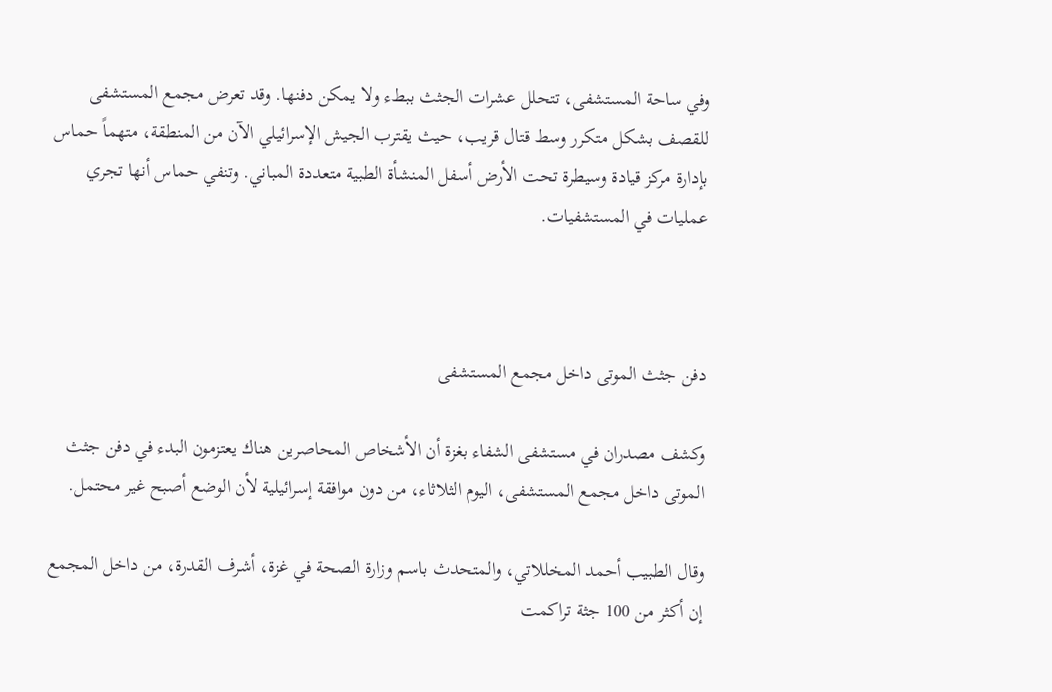وفي ساحة المستشفى، تتحلل عشرات الجثث ببطء ولا يمكن دفنها. وقد تعرض مجمع المستشفى للقصف بشكل متكرر وسط قتال قريب، حيث يقترب الجيش الإسرائيلي الآن من المنطقة، متهماً حماس بإدارة مركز قيادة وسيطرة تحت الأرض أسفل المنشأة الطبية متعددة المباني. وتنفي حماس أنها تجري عمليات في المستشفيات.



دفن جثث الموتى داخل مجمع المستشفى

وكشف مصدران في مستشفى الشفاء بغزة أن الأشخاص المحاصرين هناك يعتزمون البدء في دفن جثث الموتى داخل مجمع المستشفى، اليوم الثلاثاء، من دون موافقة إسرائيلية لأن الوضع أصبح غير محتمل.

وقال الطبيب أحمد المخللاتي، والمتحدث باسم وزارة الصحة في غزة، أشرف القدرة، من داخل المجمع إن أكثر من 100 جثة تراكمت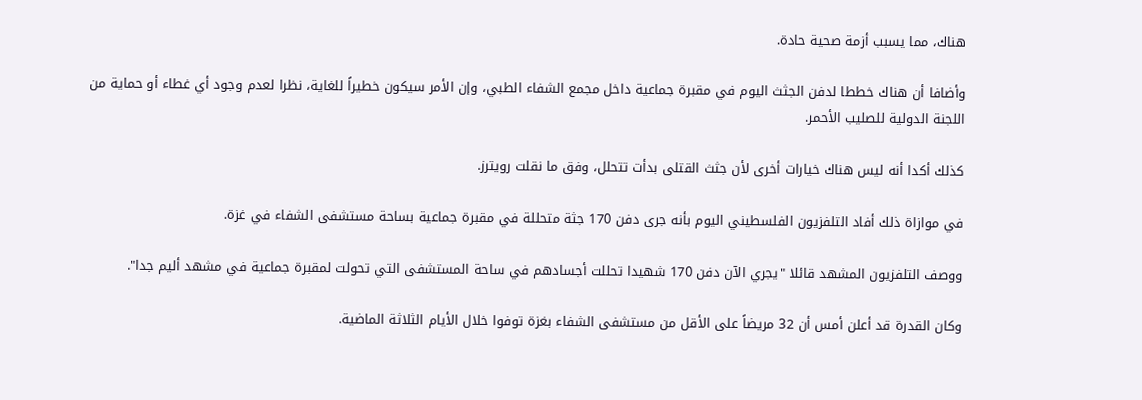هناك، مما يسبب أزمة صحية حادة.

وأضافا أن هناك خططا لدفن الجثث اليوم في مقبرة جماعية داخل مجمع الشفاء الطبي، وإن الأمر سيكون خطيراً للغاية، نظرا لعدم وجود أي غطاء أو حماية من اللجنة الدولية للصليب الأحمر.

كذلك أكدا أنه ليس هناك خيارات أخرى لأن جثث القتلى بدأت تتحلل، وفق ما نقلت رويترز.

في موازاة ذلك أفاد التلفزيون الفلسطيني اليوم بأنه جرى دفن 170 جثة متحللة في مقبرة جماعية بساحة مستشفى الشفاء في غزة.

ووصف التلفزيون المشهد قائلا "يجري الآن دفن 170 شهيدا تحللت أجسادهم في ساحة المستشفى التي تحولت لمقبرة جماعية في مشهد أليم جدا".

وكان القدرة قد أعلن أمس أن 32 مريضاً على الأقل من مستشفى الشفاء بغزة توفوا خلال الأيام الثلاثة الماضية.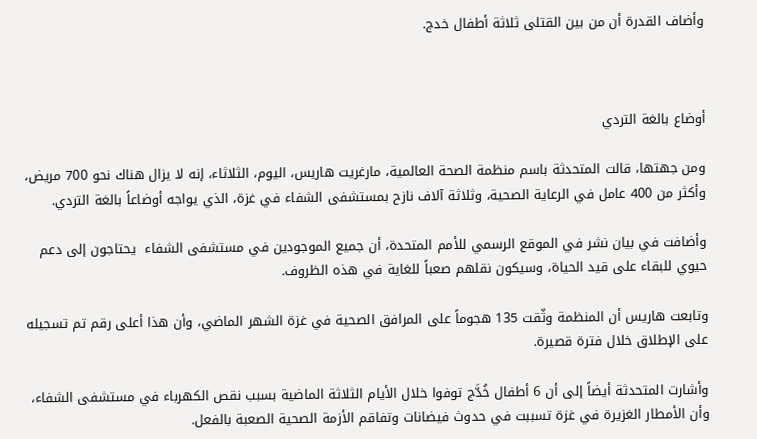وأضاف القدرة أن من بين القتلى ثلاثة أطفال خدج.



أوضاع بالغة التردي

ومن جهتها، قالت المتحدثة باسم منظمة الصحة العالمية، مارغريت هاريس، اليوم، الثلاثاء، إنه لا يزال هناك نحو 700 مريض، وأكثر من 400 عامل في الرعاية الصحية، وثلاثة آلاف نازح بمستشفى الشفاء في غزة، الذي يواجه أوضاعاً بالغة التردي.

وأضافت في بيان نشر في الموقع الرسمي للأمم المتحدة، أن جميع الموجودين في مستشفى الشفاء  يحتاجون إلى دعم حيوي للبقاء على قيد الحياة، وسيكون نقلهم صعباً للغاية في هذه الظروف.

وتابعت هاريس أن المنظمة وثّقت 135 هجوماً على المرافق الصحية في غزة الشهر الماضي، وأن هذا أعلى رقم تم تسجيله على الإطلاق خلال فترة قصيرة.

وأشارت المتحدثة أيضاً إلى أن 6 أطفال خُدَّج توفوا خلال الأيام الثلاثة الماضية بسبب نقص الكهرباء في مستشفى الشفاء، وأن الأمطار الغزيرة في غزة تسببت في حدوث فيضانات وتفاقم الأزمة الصحية الصعبة بالفعل.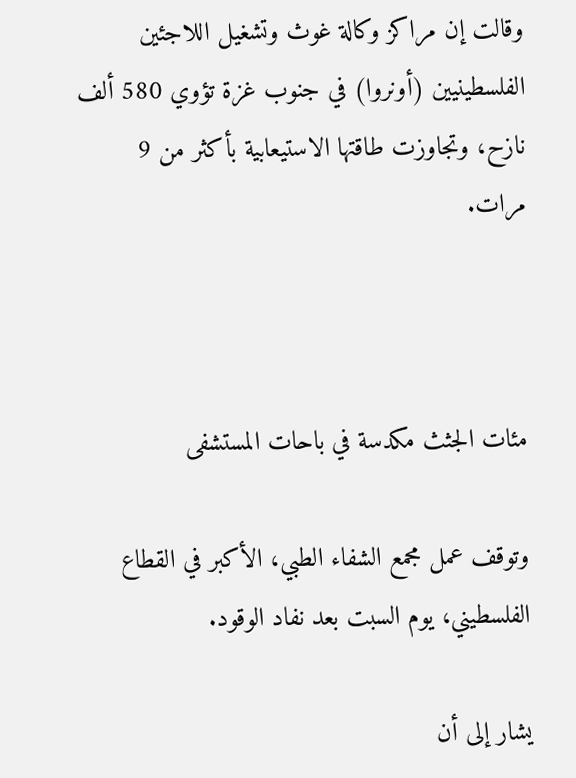وقالت إن مراكز وكالة غوث وتشغيل اللاجئين الفلسطينيين (أونروا) في جنوب غزة تؤوي 580 ألف نازح، وتجاوزت طاقتها الاستيعابية بأكثر من 9 مرات.



مئات الجثث مكدسة في باحات المستشفى

وتوقف عمل مجمع الشفاء الطبي، الأكبر في القطاع الفلسطيني، يوم السبت بعد نفاد الوقود.

يشار إلى أن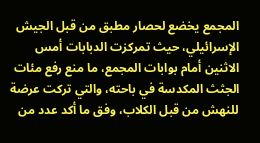المجمع يخضع لحصار مطبق من قبل الجيش الإسرائيلي، حيث تمركزت الدبابات أمس الاثنين أمام بوابات المجمع، ما منع رفع مئات الجثث المكدسة في باحته، والتي تركت عرضة للنهش من قبل الكلاب، وفق ما أكد عدد من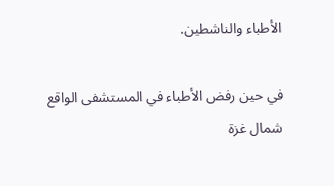الأطباء والناشطين.

في حين رفض الأطباء في المستشفى الواقع شمال غزة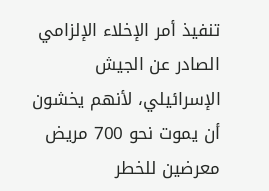تنفيذ أمر الإخلاء الإلزامي الصادر عن الجيش الإسرائيلي، لأنهم يخشون أن يموت نحو 700 مريض معرضين للخطر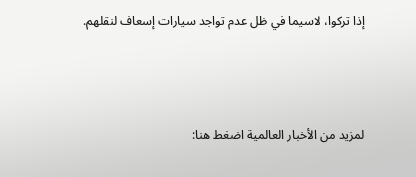إذا تركوا، لاسيما في ظل عدم تواجد سيارات إسعاف لنقلهم.



لمزيد من الأخبار العالمية اضغط هنا: